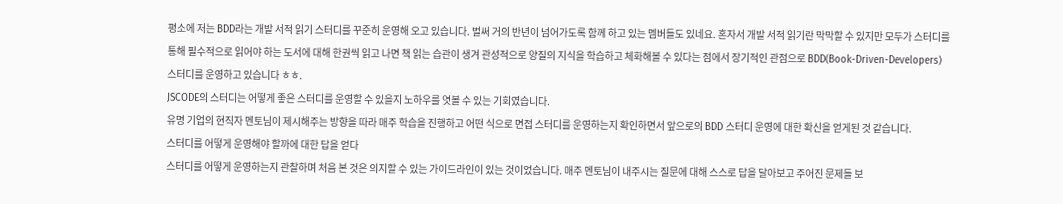평소에 저는 BDD라는 개발 서적 읽기 스터디를 꾸준히 운영해 오고 있습니다. 벌써 거의 반년이 넘어가도록 함께 하고 있는 멤버들도 있네요. 혼자서 개발 서적 읽기란 막막할 수 있지만 모두가 스터디를 통해 필수적으로 읽어야 하는 도서에 대해 한권씩 읽고 나면 책 읽는 습관이 생겨 관성적으로 양질의 지식을 학습하고 체화해볼 수 있다는 점에서 장기적인 관점으로 BDD(Book-Driven-Developers) 스터디를 운영하고 있습니다 ㅎㅎ.
JSCODE의 스터디는 어떻게 좋은 스터디를 운영할 수 있을지 노하우를 엿볼 수 있는 기회였습니다.
유명 기업의 현직자 멘토님이 제시해주는 방향을 따라 매주 학습을 진행하고 어떤 식으로 면접 스터디를 운영하는지 확인하면서 앞으로의 BDD 스터디 운영에 대한 확신을 얻게된 것 같습니다.
스터디를 어떻게 운영해야 할까에 대한 답을 얻다
스터디를 어떻게 운영하는지 관찰하며 처음 본 것은 의지할 수 있는 가이드라인이 있는 것이었습니다. 매주 멘토님이 내주시는 질문에 대해 스스로 답을 달아보고 주어진 문제들 보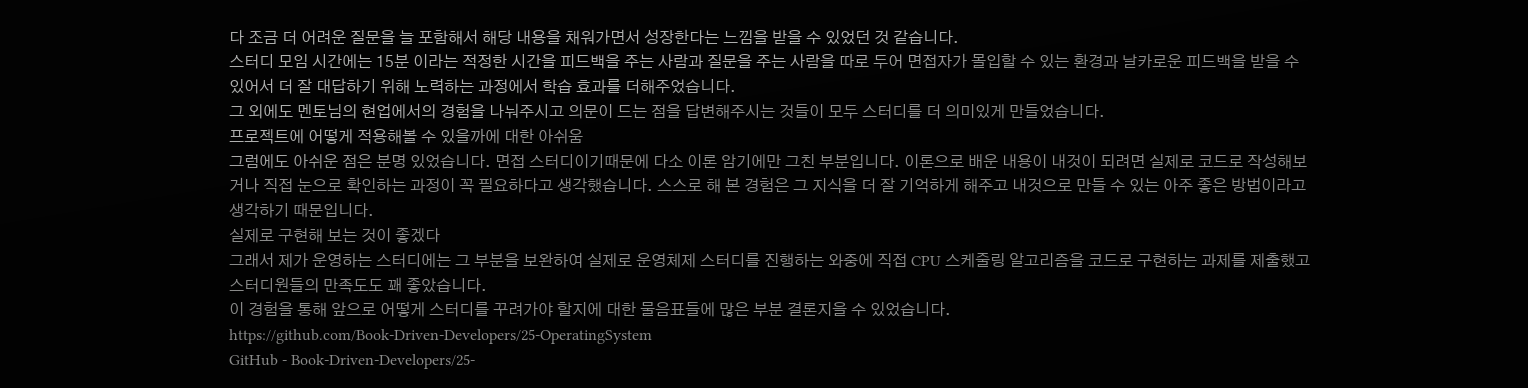다 조금 더 어려운 질문을 늘 포함해서 해당 내용을 채워가면서 성장한다는 느낌을 받을 수 있었던 것 같습니다.
스터디 모임 시간에는 15분 이라는 적정한 시간을 피드백을 주는 사람과 질문을 주는 사람을 따로 두어 면접자가 몰입할 수 있는 환경과 날카로운 피드백을 받을 수 있어서 더 잘 대답하기 위해 노력하는 과정에서 학습 효과를 더해주었습니다.
그 외에도 멘토님의 현업에서의 경험을 나눠주시고 의문이 드는 점을 답변해주시는 것들이 모두 스터디를 더 의미있게 만들었습니다.
프로젝트에 어떻게 적용해볼 수 있을까에 대한 아쉬움
그럼에도 아쉬운 점은 분명 있었습니다. 면접 스터디이기때문에 다소 이론 암기에만 그친 부분입니다. 이론으로 배운 내용이 내것이 되려면 실제로 코드로 작성해보거나 직접 눈으로 확인하는 과정이 꼭 필요하다고 생각했습니다. 스스로 해 본 경험은 그 지식을 더 잘 기억하게 해주고 내것으로 만들 수 있는 아주 좋은 방법이라고 생각하기 때문입니다.
실제로 구현해 보는 것이 좋겠다
그래서 제가 운영하는 스터디에는 그 부분을 보완하여 실제로 운영체제 스터디를 진행하는 와중에 직접 CPU 스케줄링 알고리즘을 코드로 구현하는 과제를 제출했고 스터디원들의 만족도도 꽤 좋았습니다.
이 경험을 통해 앞으로 어떻게 스터디를 꾸려가야 할지에 대한 물음표들에 많은 부분 결론지을 수 있었습니다.
https://github.com/Book-Driven-Developers/25-OperatingSystem
GitHub - Book-Driven-Developers/25-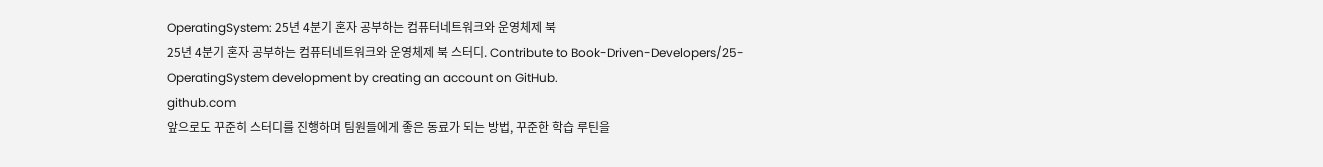OperatingSystem: 25년 4분기 혼자 공부하는 컴퓨터네트워크와 운영체제 북
25년 4분기 혼자 공부하는 컴퓨터네트워크와 운영체제 북 스터디. Contribute to Book-Driven-Developers/25-OperatingSystem development by creating an account on GitHub.
github.com
앞으로도 꾸준히 스터디를 진행하며 팀원들에게 좋은 동료가 되는 방법, 꾸준한 학습 루틴을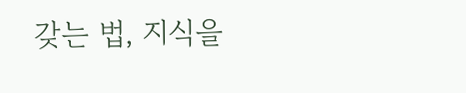갖는 법, 지식을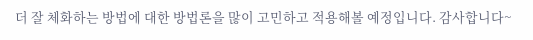더 잘 체화하는 방법에 대한 방법론을 많이 고민하고 적용해볼 예정입니다. 감사합니다~